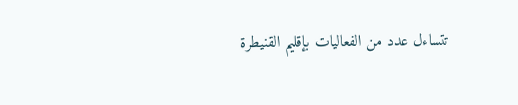تتساءل عدد من الفعاليات بإقليم القنيطرة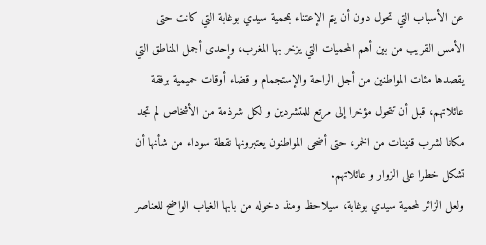عن الأسباب التي تحول دون أن يتم الإعتناء بمحمية سيدي بوغابة التي كانت حتى الأمس القريب من بين أهم المحميات التي يزخر بها المغرب، وإحدى أجمل المناطق التي يقصدها مئات المواطنين من أجل الراحة والإستجمام و قضاء أوقات حميمية برفقة عائلاتهم، قبل أن تتحول مؤخرا إلى مرتع للمتشردين و لكل شرذمة من الأشخاص لم تجد مكانا لشرب قنينات من الخمر، حتى أضحى المواطنون يعتبرونها نقطة سوداء من شأنها أن تشكل خطرا على الزوار و عائلاتهم.
ولعل الزائر لمحمية سيدي بوغابة، سيلاحظ ومنذ دخوله من بابها الغياب الواضح للعناصر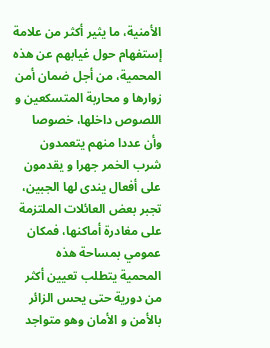الأمنية، ما يثير أكثر من علامة إستفهام حول غيابهم عن هذه المحمية، من أجل ضمان أمن زوارها و محاربة المتسكعين و اللصوص داخلها، خصوصا وأن عددا منهم يتعمدون شرب الخمر جهرا و يقدمون على أفعال يندى لها الجبين، تجبر بعض العائلات الملتزمة على مغادرة أماكنها، فمكان عمومي بمساحة هذه المحمية يتطلب تعيين أكثر من دورية حتى يحس الزائر بالأمن و الأمان وهو متواجد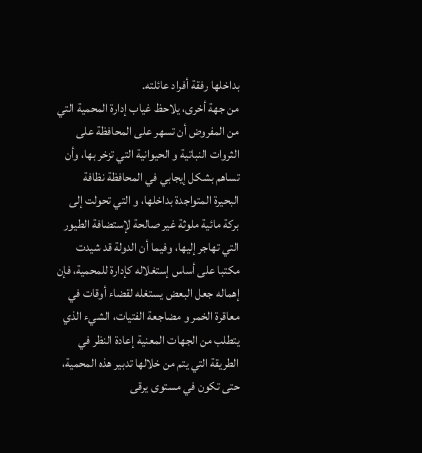بداخلها رفقة أفراد عائلته.
من جهة أخرى، يلاحظ غياب إدارة المحمية التي من المفروض أن تسهر على المحافظة على الثروات النباتية و الحيوانية التي تزخر بها، وأن تساهم بشكل إيجابي في المحافظة نظافة البحيرة المتواجدة بداخلها، و التي تحولت إلى بركة مائية ملوثة غير صالحة لإستضافة الطيور التي تهاجر إليها، وفيما أن الدولة قد شيدت مكتبا على أساس إستغلاله كإدارة للمحمية، فإن إهماله جعل البعض يستغله لقضاء أوقات في معاقرة الخمر و مضاجعة الفتيات، الشيء الذي يتطلب من الجهات المعنية إعادة النظر في الطريقة التي يتم من خلالها تدبير هذه المحمية، حتى تكون في مستوى يرقى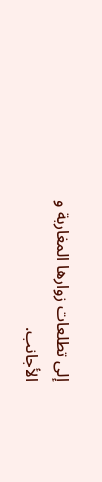إلى تطلعات زوارها المغاربة و الأجانب.